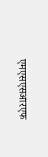एमएसएसआरएफ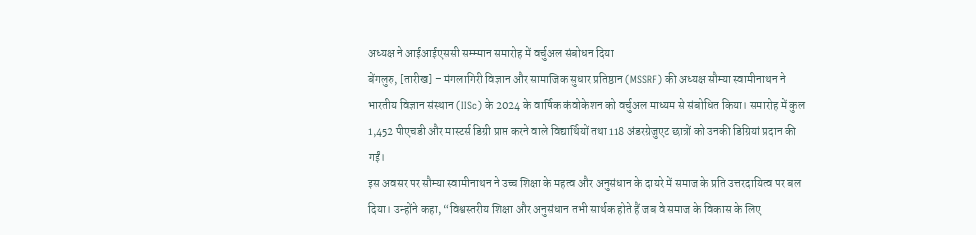अध्यक्ष ने आईआईएससी सम्म्मान समारोह में वर्चुअल संबोधन दिया
बेंगलुरु, [तारीख] – मंगलागिरी विज्ञान और सामाजिक सुधार प्रतिष्ठान (MSSRF) की अध्यक्ष सौम्या स्वामीनाथन ने भारतीय विज्ञान संस्थान (IISc) के 2024 के वार्षिक कंवोकेशन को वर्चुअल माध्यम से संबोधित किया। समारोह में कुल 1,452 पीएचडी और मास्टर्स डिग्री प्राप्त करने वाले विद्यार्थियों तथा 118 अंडरग्रेजुएट छात्रों को उनकी डिग्रियां प्रदान की गईं।
इस अवसर पर सौम्या स्वामीनाथन ने उच्च शिक्षा के महत्व और अनुसंधान के दायरे में समाज के प्रति उत्तरदायित्व पर बल दिया। उन्होंने कहा, “विश्वस्तरीय शिक्षा और अनुसंधान तभी सार्थक होते हैं जब वे समाज के विकास के लिए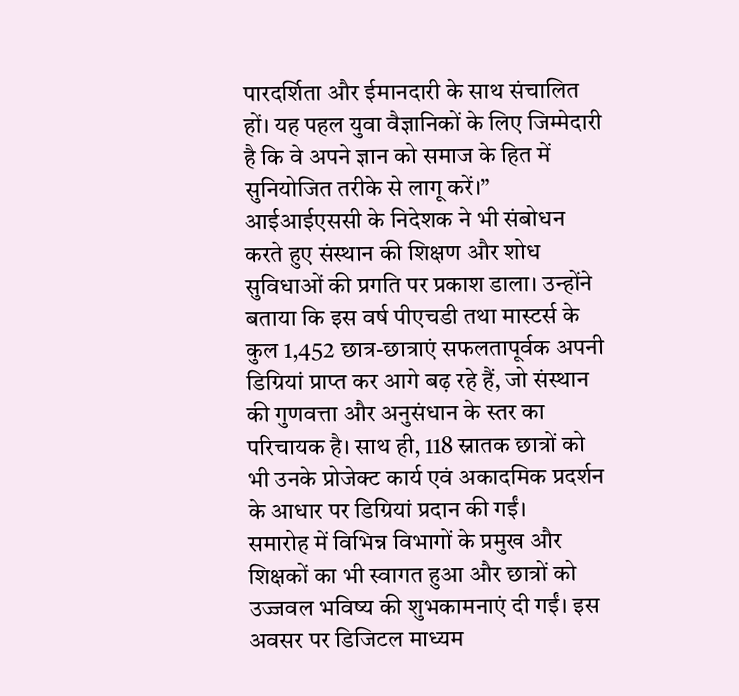पारदर्शिता और ईमानदारी के साथ संचालित हों। यह पहल युवा वैज्ञानिकों के लिए जिम्मेदारी है कि वे अपने ज्ञान को समाज के हित में सुनियोजित तरीके से लागू करें।”
आईआईएससी के निदेशक ने भी संबोधन करते हुए संस्थान की शिक्षण और शोध सुविधाओं की प्रगति पर प्रकाश डाला। उन्होंने बताया कि इस वर्ष पीएचडी तथा मास्टर्स के कुल 1,452 छात्र-छात्राएं सफलतापूर्वक अपनी डिग्रियां प्राप्त कर आगे बढ़ रहे हैं, जो संस्थान की गुणवत्ता और अनुसंधान के स्तर का परिचायक है। साथ ही, 118 स्नातक छात्रों को भी उनके प्रोजेक्ट कार्य एवं अकादमिक प्रदर्शन के आधार पर डिग्रियां प्रदान की गईं।
समारोह में विभिन्न विभागों के प्रमुख और शिक्षकों का भी स्वागत हुआ और छात्रों को उज्जवल भविष्य की शुभकामनाएं दी गईं। इस अवसर पर डिजिटल माध्यम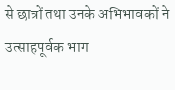से छात्रों तथा उनके अभिभावकों ने उत्साहपूर्वक भाग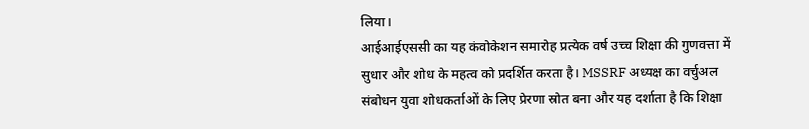लिया।
आईआईएससी का यह कंवोकेशन समारोह प्रत्येक वर्ष उच्च शिक्षा की गुणवत्ता में सुधार और शोध के महत्व को प्रदर्शित करता है। MSSRF अध्यक्ष का वर्चुअल संबोधन युवा शोधकर्ताओं के लिए प्रेरणा स्रोत बना और यह दर्शाता है कि शिक्षा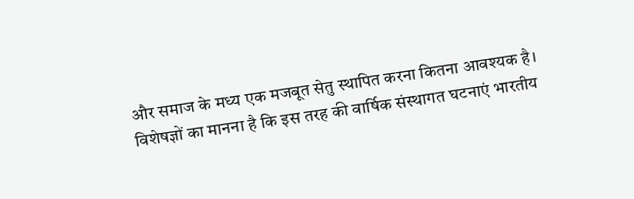और समाज के मध्य एक मजबूत सेतु स्थापित करना कितना आवश्यक है।
विशेषज्ञों का मानना है कि इस तरह की वार्षिक संस्थागत घटनाएं भारतीय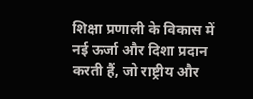शिक्षा प्रणाली के विकास में नई ऊर्जा और दिशा प्रदान करती हैं, जो राष्ट्रीय और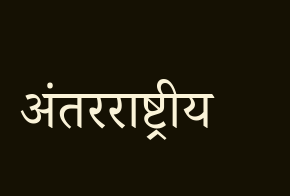अंतरराष्ट्रीय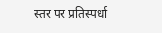स्तर पर प्रतिस्पर्धा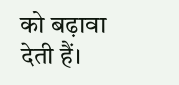को बढ़ावा देती हैं।